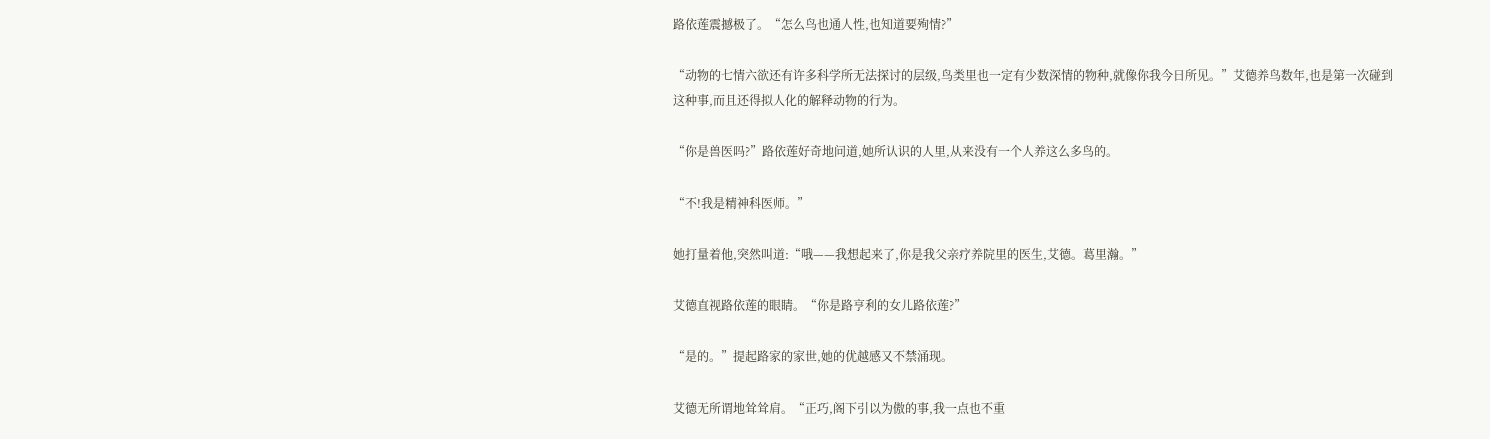路依莲震撼极了。“怎么鸟也通人性,也知道要殉情?”

“动物的七情六欲还有许多科学所无法探讨的层级,鸟类里也一定有少数深情的物种,就像你我今日所见。”艾德养鸟数年,也是第一次碰到这种事,而且还得拟人化的解释动物的行为。

“你是兽医吗?”路依莲好奇地问道,她所认识的人里,从来没有一个人养这么多鸟的。

“不!我是精神科医师。”

她打量着他,突然叫道:“哦——我想起来了,你是我父亲疗养院里的医生,艾德。葛里瀚。”

艾德直视路依莲的眼睛。“你是路亨利的女儿路依莲?”

“是的。”提起路家的家世,她的优越感又不禁涌现。

艾德无所谓地耸耸肩。“正巧,阁下引以为傲的事,我一点也不重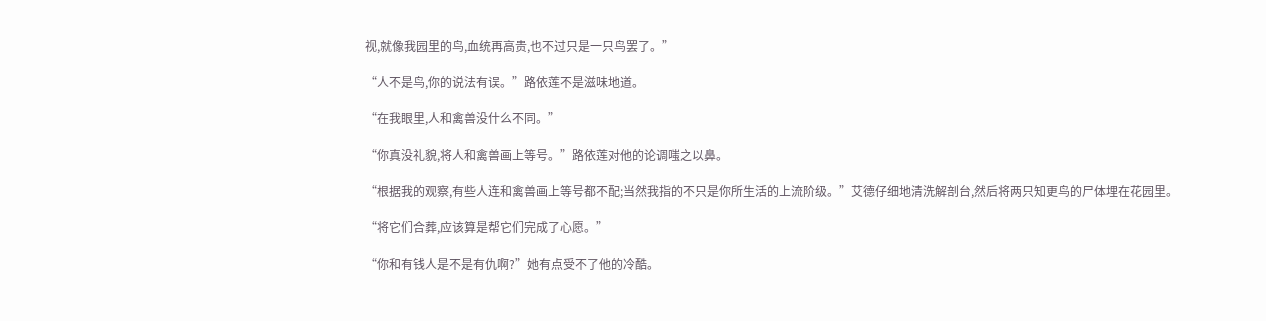视,就像我园里的鸟,血统再高贵,也不过只是一只鸟罢了。”

“人不是鸟,你的说法有误。”路依莲不是滋味地道。

“在我眼里,人和禽兽没什么不同。”

“你真没礼貌,将人和禽兽画上等号。”路依莲对他的论调嗤之以鼻。

“根据我的观察,有些人连和禽兽画上等号都不配;当然我指的不只是你所生活的上流阶级。”艾德仔细地清洗解剖台,然后将两只知更鸟的尸体埋在花园里。

“将它们合葬,应该算是帮它们完成了心愿。”

“你和有钱人是不是有仇啊?”她有点受不了他的冷酷。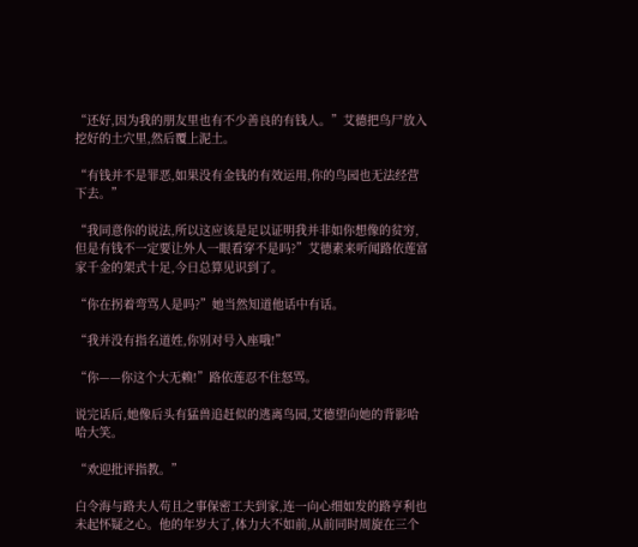“还好,因为我的朋友里也有不少善良的有钱人。”艾德把鸟尸放入挖好的土穴里,然后覆上泥土。

“有钱并不是罪恶,如果没有金钱的有效运用,你的鸟园也无法经营下去。”

“我同意你的说法,所以这应该是足以证明我并非如你想像的贫穷,但是有钱不一定要让外人一眼看穿不是吗?”艾德素来听闻路依莲富家千金的架式十足,今日总算见识到了。

“你在拐着弯骂人是吗?”她当然知道他话中有话。

“我并没有指名道姓,你别对号入座哦!”

“你——你这个大无赖!”路依莲忍不住怒骂。

说完话后,她像后头有猛兽追赶似的逃离鸟园,艾德望向她的背影哈哈大笑。

“欢迎批评指教。”

白令海与路夫人苟且之事保密工夫到家,连一向心细如发的路亨利也未起怀疑之心。他的年岁大了,体力大不如前,从前同时周旋在三个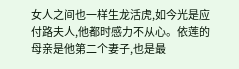女人之间也一样生龙活虎,如今光是应付路夫人,他都时感力不从心。依莲的母亲是他第二个妻子,也是最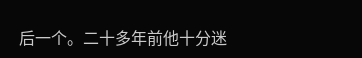后一个。二十多年前他十分迷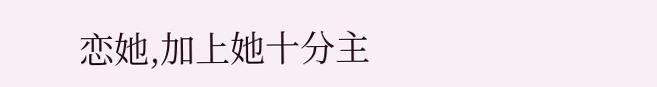恋她,加上她十分主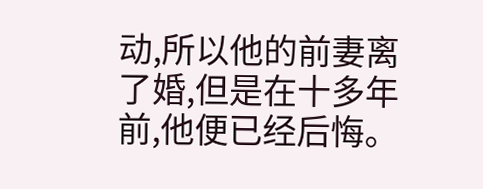动,所以他的前妻离了婚,但是在十多年前,他便已经后悔。